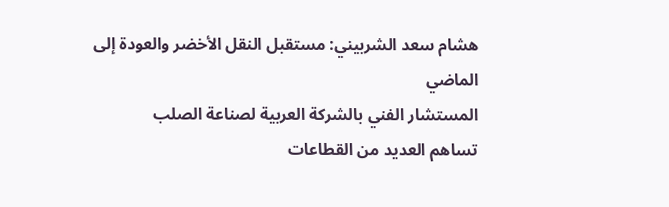هشام سعد الشربيني: مستقبل النقل الأخضر والعودة إلى الماضي
المستشار الفني بالشركة العربية لصناعة الصلب
تساهم العديد من القطاعات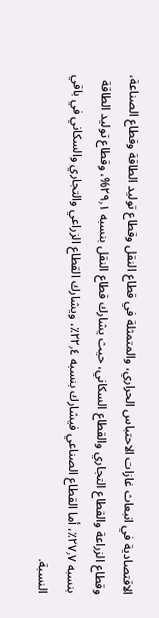الاقتصادية في انبعاث غازات الاحتباس الحراري، والمتمثلة في قطاع النقل وقطاع توليد الطاقة وقطاع الصناعة، وقطاع الزراعة والقطاع التجاري والقطاع السكاني، حيث يشارك قطاع النقل بنسبه ٢٩٫١%، وقطاع توليد الطاقة بنسبه ٢٧٫٧٪، أما القطاع الصناعي فيشارك بنسبه ٢٢٫٤٪، ويشارك القطاع الزراعي والتجاري والسكاني في باقي النسبة.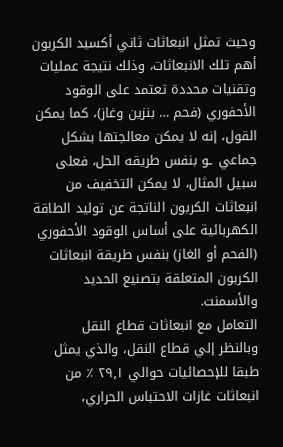وحيث تمثل انبعاثات ثاني أكسيد الكربون أهم تلك الانبعاثات، وذلك نتيجة عمليات وتقنيات محددة تعتمد على الوقود الأحفوري (فحم … بنزين وغاز)، كما يمكن القول، إنه لا يمكن معالجتها بشكل جماعي ـو بنفس طريقه الحل، فعلى سبيل المثال، لا يمكن التخفيف من انبعاثات الكربون الناتجة عن توليد الطاقة الكهربائية على أساس الوقود الأحفوري (الفحم أو الغاز) بنفس طريقة انبعاثات الكربون المتعلقة بتصنيع الحديد والأسمنت.
التعامل مع انبعاثات قطاع النقل
وبالنظر إلي قطاع النقل، والذي يمثل طبقا للإحصائيات حوالي ٢٩٫١ ٪ من انبعاثات غازات الاحتباس الحراري،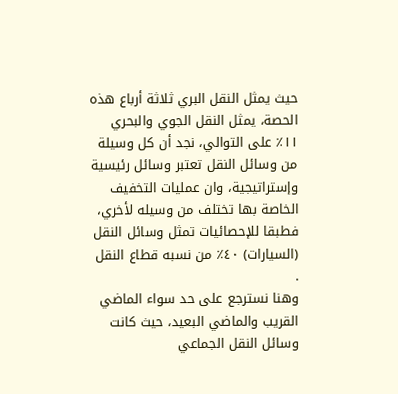حيث يمثل النقل البري ثلاثة أرباع هذه الحصة، يمثل النقل الجوي والبحري ١١٪ على التوالي، نجد أن كل وسيلة من وسائل النقل تعتبر وسائل رئيسية وإستراتيجية، وان عمليات التخفيف الخاصة بها تختلف من وسيله لأخري، فطبقا للإحصائيات تمثل وسائل النقل (السيارات) ٤٠٪ من نسبه قطاع النقل .
وهنا نسترجع على حد سواء الماضي القريب والماضي البعيد، حيث كانت وسائل النقل الجماعي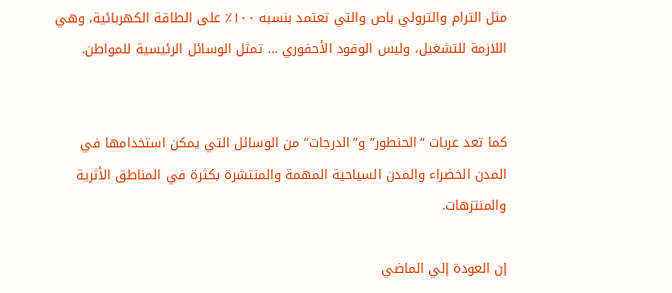مثل الترام والترولي باص والتي تعتمد بنسبه ١٠٠٪ على الطاقة الكهربائية، وهي اللازمة للتشغيل، وليس الوقود الأحفوري … تمثل الوسائل الرئيسية للمواطن.


كما تعد عربات “الحنطور” و”الدرجات” من الوسائل التي يمكن استخدامها في المدن الخضراء والمدن السياحية المهمة والمنتشرة بكثرة في المناطق الأثرية والمنتزهات.

إن العودة إلي الماضي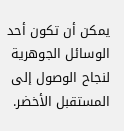يمكن أن تكون أحد الوسائل الجوهرية لنجاح الوصول إلى المستقبل الأخضر.